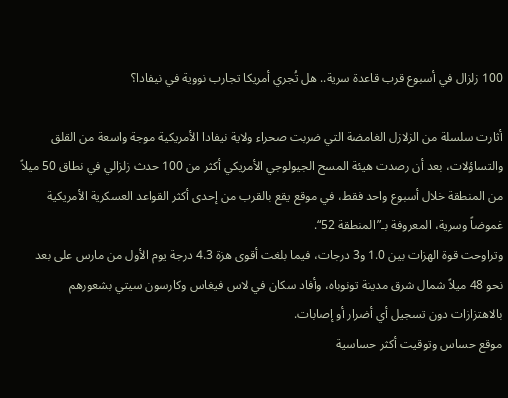100 زلزال في أسبوع قرب قاعدة سرية.. هل تُجري أمريكا تجارب نووية في نيفادا؟

أثارت سلسلة من الزلازل الغامضة التي ضربت صحراء ولاية نيفادا الأمريكية موجة واسعة من القلق والتساؤلات، بعد أن رصدت هيئة المسح الجيولوجي الأمريكي أكثر من 100 حدث زلزالي في نطاق 50 ميلاً من المنطقة خلال أسبوع واحد فقط، في موقع يقع بالقرب من إحدى أكثر القواعد العسكرية الأمريكية غموضاً وسرية، المعروفة بـ”المنطقة 52“.
وتراوحت قوة الهزات بين 1.0 و3 درجات، فيما بلغت أقوى هزة 4.3 درجة يوم الأول من مارس على بعد نحو 48 ميلاً شمال شرق مدينة تونوباه، وأفاد سكان في لاس فيغاس وكارسون سيتي بشعورهم بالاهتزازات دون تسجيل أي أضرار أو إصابات.
موقع حساس وتوقيت أكثر حساسية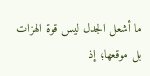ما أشعل الجدل ليس قوة الهزات بل موقعها؛ إذ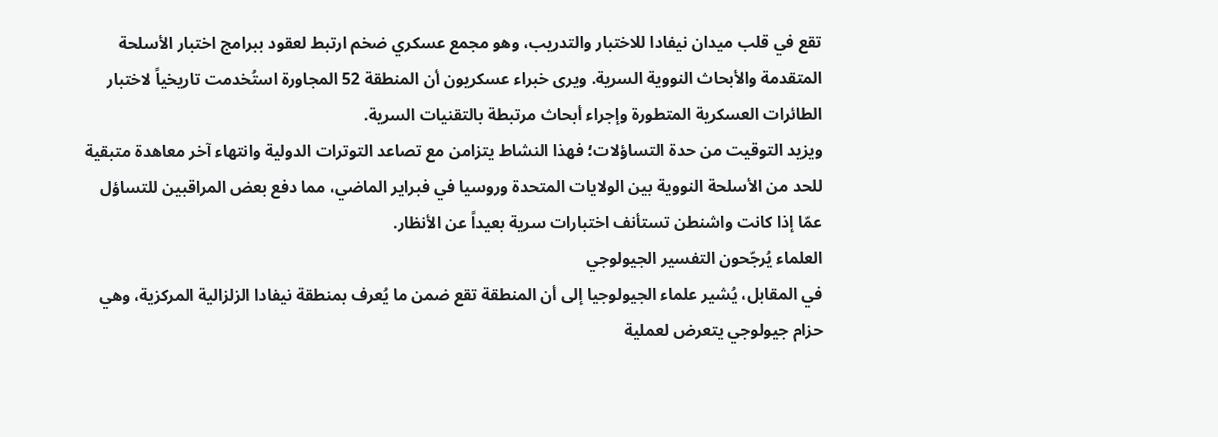تقع في قلب ميدان نيفادا للاختبار والتدريب، وهو مجمع عسكري ضخم ارتبط لعقود ببرامج اختبار الأسلحة المتقدمة والأبحاث النووية السرية. ويرى خبراء عسكريون أن المنطقة 52 المجاورة استُخدمت تاريخياً لاختبار الطائرات العسكرية المتطورة وإجراء أبحاث مرتبطة بالتقنيات السرية.
ويزيد التوقيت من حدة التساؤلات؛ فهذا النشاط يتزامن مع تصاعد التوترات الدولية وانتهاء آخر معاهدة متبقية للحد من الأسلحة النووية بين الولايات المتحدة وروسيا في فبراير الماضي، مما دفع بعض المراقبين للتساؤل عمّا إذا كانت واشنطن تستأنف اختبارات سرية بعيداً عن الأنظار.
العلماء يُرجّحون التفسير الجيولوجي
في المقابل، يُشير علماء الجيولوجيا إلى أن المنطقة تقع ضمن ما يُعرف بمنطقة نيفادا الزلزالية المركزية، وهي حزام جيولوجي يتعرض لعملية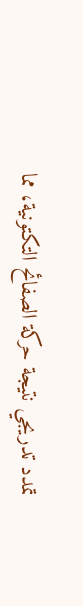تمدد تدريجي نتيجة حركة الصفائح التكتونية، مما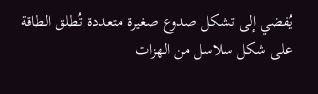يُفضي إلى تشكل صدوع صغيرة متعددة تُطلق الطاقة على شكل سلاسل من الهزات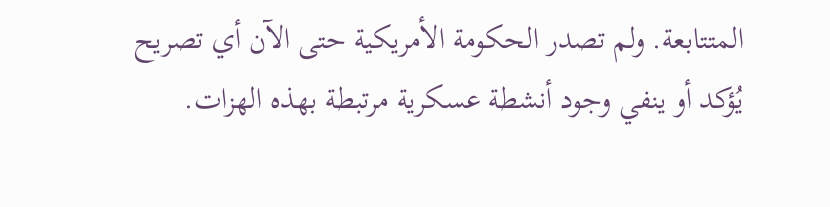المتتابعة. ولم تصدر الحكومة الأمريكية حتى الآن أي تصريح يُؤكد أو ينفي وجود أنشطة عسكرية مرتبطة بهذه الهزات.